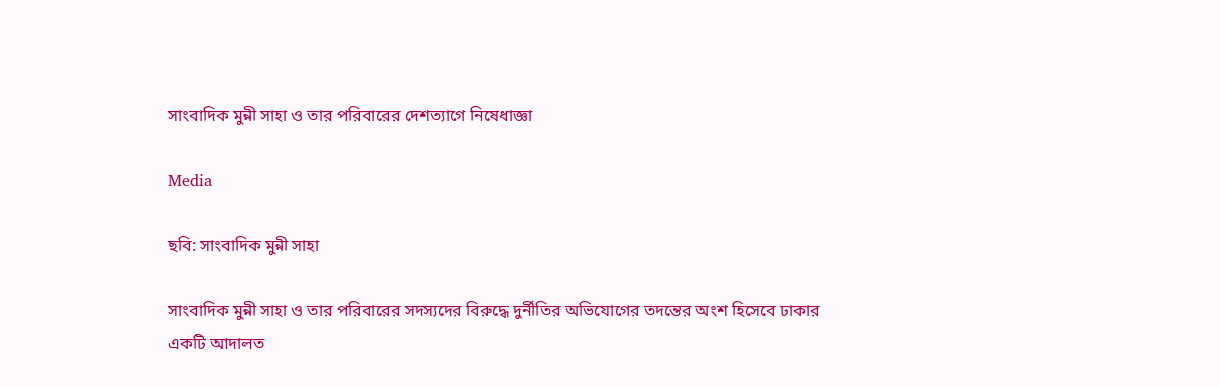সাংবাদিক মুন্নী সাহা ও তার পরিবারের দেশত্যাগে নিষেধাজ্ঞা

Media

ছবি: সাংবাদিক মুন্নী সাহা

সাংবাদিক মুন্নী সাহা ও তার পরিবারের সদস্যদের বিরুদ্ধে দুর্নীতির অভিযোগের তদন্তের অংশ হিসেবে ঢাকার একটি আদালত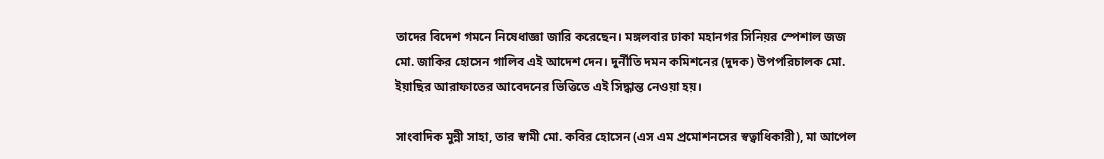তাদের বিদেশ গমনে নিষেধাজ্ঞা জারি করেছেন। মঙ্গলবার ঢাকা মহানগর সিনিয়র স্পেশাল জজ মো. জাকির হোসেন গালিব এই আদেশ দেন। দুর্নীতি দমন কমিশনের (দুদক) উপপরিচালক মো. ইয়াছির আরাফাতের আবেদনের ভিত্তিতে এই সিদ্ধান্ত নেওয়া হয়।

সাংবাদিক মুন্নী সাহা, তার স্বামী মো. কবির হোসেন (এস এম প্রমোশনসের স্বত্বাধিকারী), মা আপেল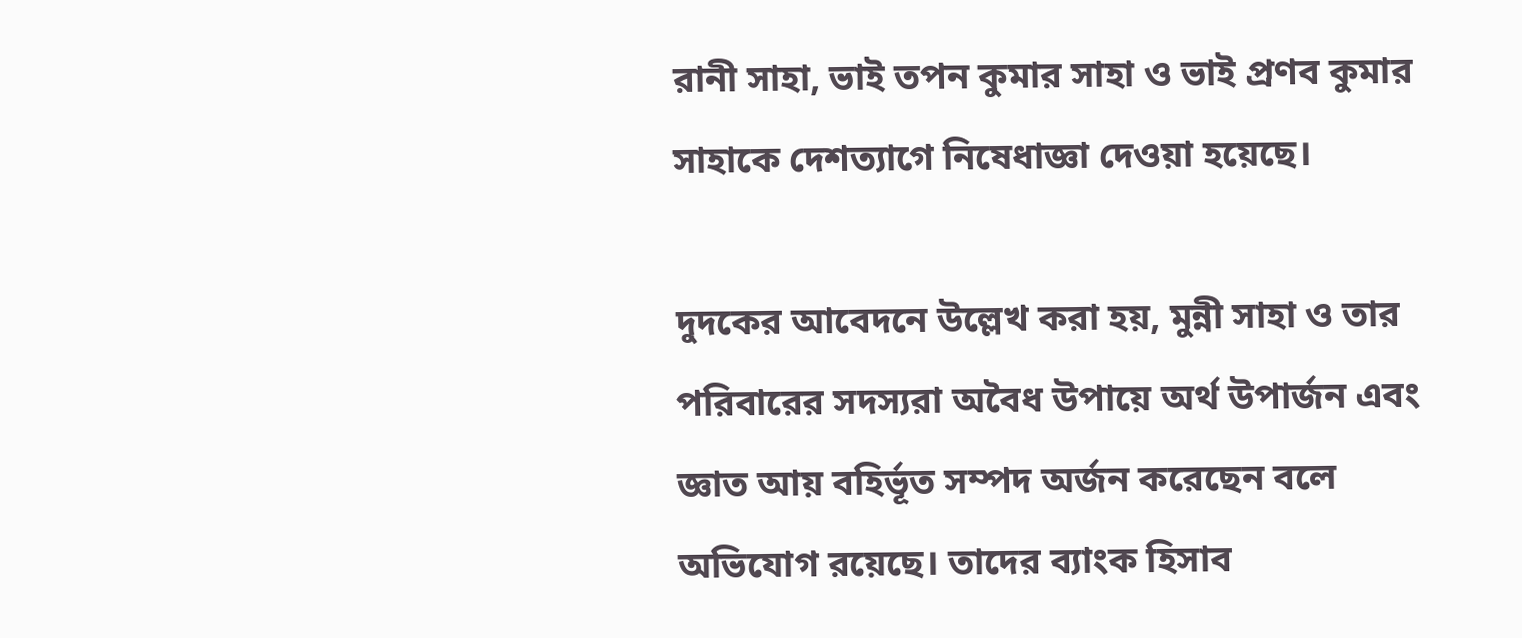রানী সাহা, ভাই তপন কুমার সাহা ও ভাই প্রণব কুমার সাহাকে দেশত্যাগে নিষেধাজ্ঞা দেওয়া হয়েছে।

দুদকের আবেদনে উল্লেখ করা হয়, মুন্নী সাহা ও তার পরিবারের সদস্যরা অবৈধ উপায়ে অর্থ উপার্জন এবং জ্ঞাত আয় বহির্ভূত সম্পদ অর্জন করেছেন বলে অভিযোগ রয়েছে। তাদের ব্যাংক হিসাব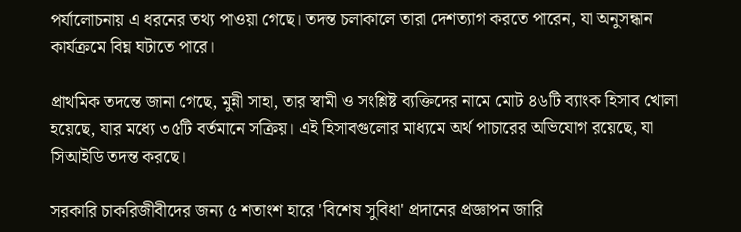পর্যালোচনায় এ ধরনের তথ্য পাওয়া গেছে। তদন্ত চলাকালে তারা দেশত্যাগ করতে পারেন, যা অনুসন্ধান কার্যক্রমে বিঘ্ন ঘটাতে পারে।

প্রাথমিক তদন্তে জানা গেছে, মুন্নী সাহা, তার স্বামী ও সংশ্লিষ্ট ব্যক্তিদের নামে মোট ৪৬টি ব্যাংক হিসাব খোলা হয়েছে, যার মধ্যে ৩৫টি বর্তমানে সক্রিয়। এই হিসাবগুলোর মাধ্যমে অর্থ পাচারের অভিযোগ রয়েছে, যা সিআইডি তদন্ত করছে।

সরকারি চাকরিজীবীদের জন্য ৫ শতাংশ হারে 'বিশেষ সুবিধা' প্রদানের প্রজ্ঞাপন জারি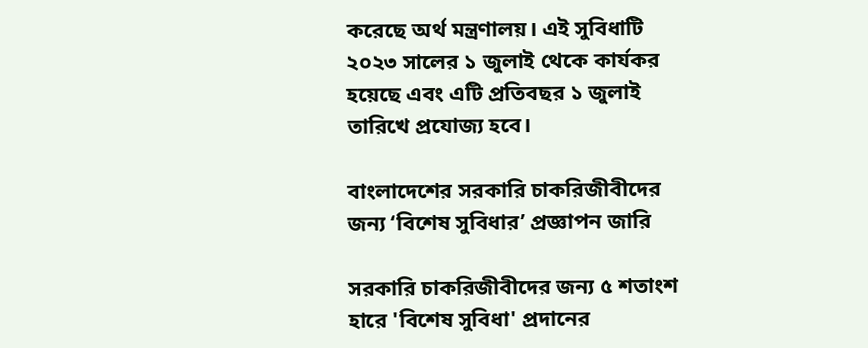করেছে অর্থ মন্ত্রণালয়। এই সুবিধাটি ২০২৩ সালের ১ জুলাই থেকে কার্যকর হয়েছে এবং এটি প্রতিবছর ১ জুলাই তারিখে প্রযোজ্য হবে।

বাংলাদেশের সরকারি চাকরিজীবীদের জন্য ‘বিশেষ সুবিধার’ প্রজ্ঞাপন জারি

সরকারি চাকরিজীবীদের জন্য ৫ শতাংশ হারে 'বিশেষ সুবিধা' প্রদানের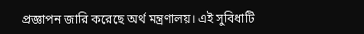প্রজ্ঞাপন জারি করেছে অর্থ মন্ত্রণালয়। এই সুবিধাটি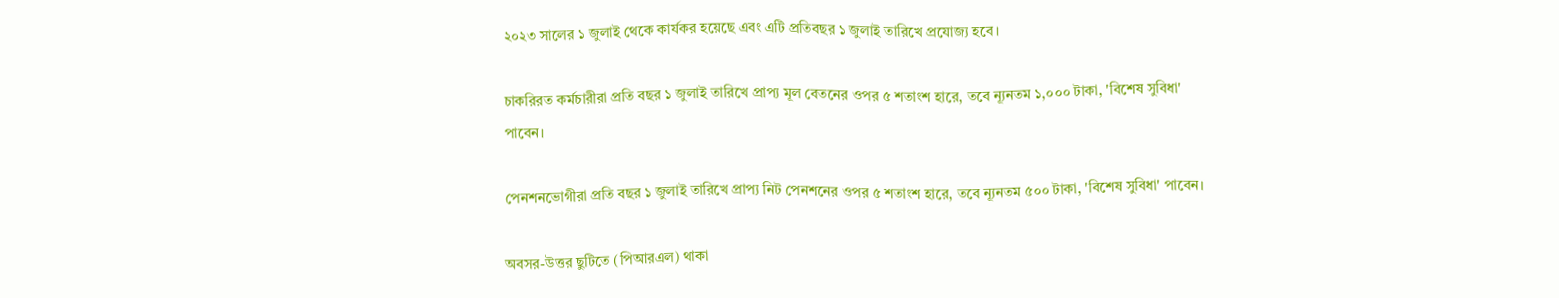২০২৩ সালের ১ জুলাই থেকে কার্যকর হয়েছে এবং এটি প্রতিবছর ১ জুলাই তারিখে প্রযোজ্য হবে।

চাকরিরত কর্মচারীরা প্রতি বছর ১ জুলাই তারিখে প্রাপ্য মূল বেতনের ওপর ৫ শতাংশ হারে, তবে ন্যূনতম ১,০০০ টাকা, 'বিশেষ সুবিধা' পাবেন।

পেনশনভোগীরা প্রতি বছর ১ জুলাই তারিখে প্রাপ্য নিট পেনশনের ওপর ৫ শতাংশ হারে, তবে ন্যূনতম ৫০০ টাকা, 'বিশেষ সুবিধা' পাবেন।

অবসর-উত্তর ছুটিতে (পিআরএল) থাকা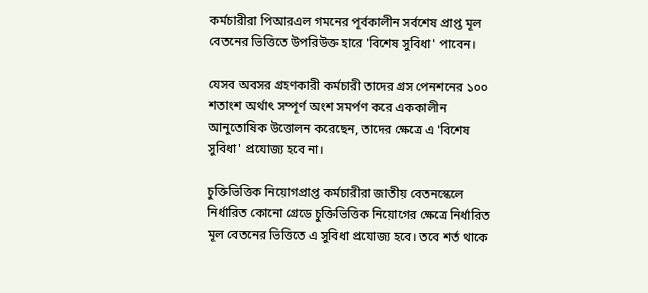কর্মচারীরা পিআরএল গমনের পূর্বকালীন সর্বশেষ প্রাপ্ত মূল বেতনের ভিত্তিতে উপরিউক্ত হারে 'বিশেষ সুবিধা' পাবেন।

যেসব অবসর গ্রহণকারী কর্মচারী তাদের গ্রস পেনশনের ১০০ শতাংশ অর্থাৎ সম্পূর্ণ অংশ সমর্পণ করে এককালীন আনুতোষিক উত্তোলন করেছেন, তাদের ক্ষেত্রে এ 'বিশেষ সুবিধা' প্রযোজ্য হবে না।

চুক্তিভিত্তিক নিয়োগপ্রাপ্ত কর্মচারীরা জাতীয় বেতনস্কেলে নির্ধারিত কোনো গ্রেডে চুক্তিভিত্তিক নিয়োগের ক্ষেত্রে নির্ধারিত মূল বেতনের ভিত্তিতে এ সুবিধা প্রযোজ্য হবে। তবে শর্ত থাকে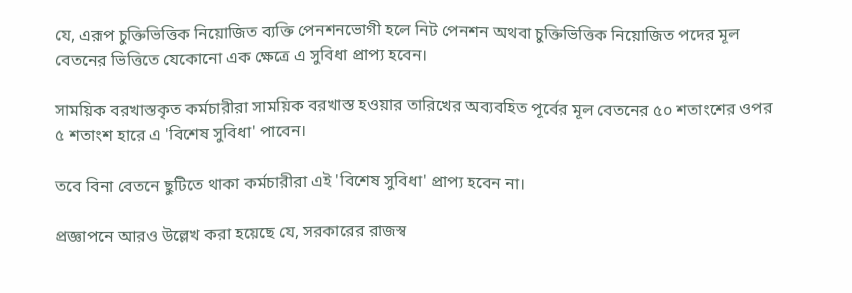যে, এরূপ চুক্তিভিত্তিক নিয়োজিত ব্যক্তি পেনশনভোগী হলে নিট পেনশন অথবা চুক্তিভিত্তিক নিয়োজিত পদের মূল বেতনের ভিত্তিতে যেকোনো এক ক্ষেত্রে এ সুবিধা প্রাপ্য হবেন।

সাময়িক বরখাস্তকৃত কর্মচারীরা সাময়িক বরখাস্ত হওয়ার তারিখের অব্যবহিত পূর্বের মূল বেতনের ৫০ শতাংশের ওপর ৫ শতাংশ হারে এ 'বিশেষ সুবিধা' পাবেন।

তবে বিনা বেতনে ছুটিতে থাকা কর্মচারীরা এই 'বিশেষ সুবিধা' প্রাপ্য হবেন না।

প্রজ্ঞাপনে আরও উল্লেখ করা হয়েছে যে, সরকারের রাজস্ব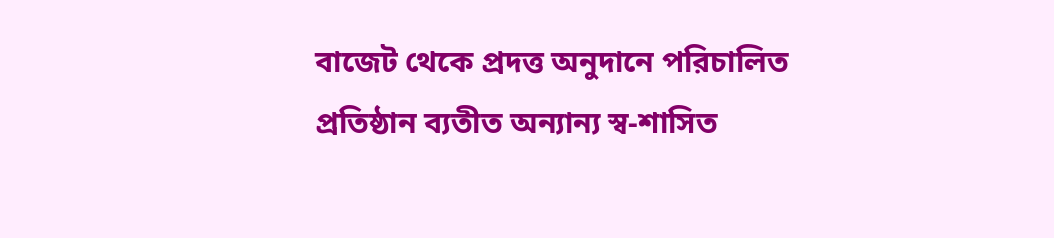বাজেট থেকে প্রদত্ত অনুদানে পরিচালিত প্রতিষ্ঠান ব্যতীত অন্যান্য স্ব-শাসিত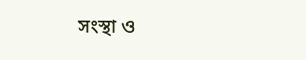সংস্থা ও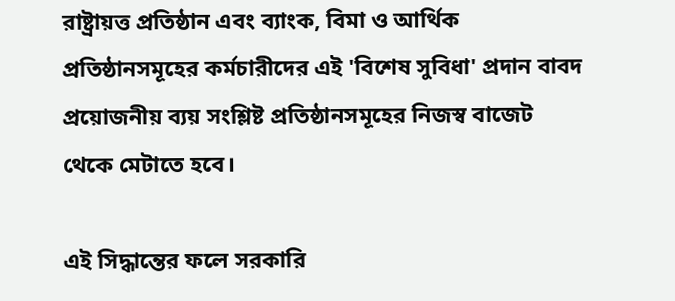রাষ্ট্রায়ত্ত প্রতিষ্ঠান এবং ব্যাংক, বিমা ও আর্থিক প্রতিষ্ঠানসমূহের কর্মচারীদের এই 'বিশেষ সুবিধা' প্রদান বাবদ প্রয়োজনীয় ব্যয় সংশ্লিষ্ট প্রতিষ্ঠানসমূহের নিজস্ব বাজেট থেকে মেটাতে হবে।

এই সিদ্ধান্তের ফলে সরকারি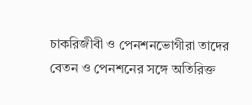চাকরিজীবী ও পেনশনভোগীরা তাদের বেতন ও পেনশনের সঙ্গে অতিরিক্ত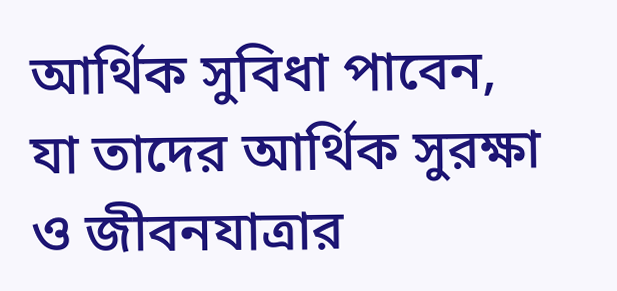আর্থিক সুবিধা পাবেন, যা তাদের আর্থিক সুরক্ষা ও জীবনযাত্রার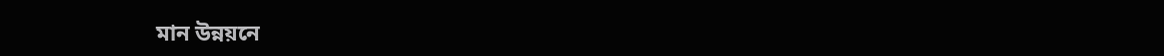মান উন্নয়নে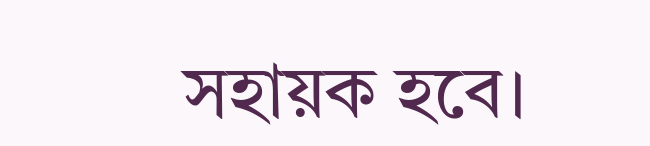সহায়ক হবে।